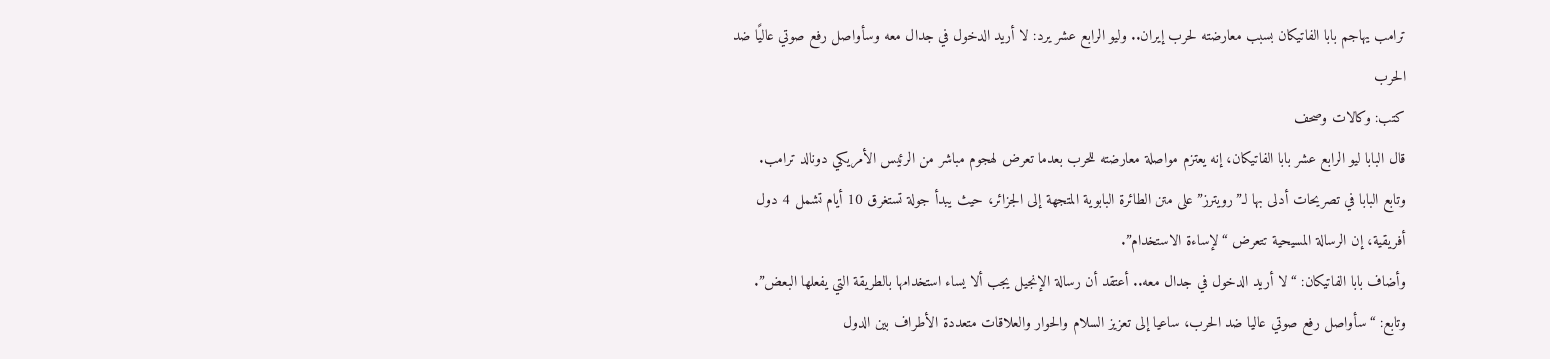ترامب يهاجم بابا الفاتيكان بسبب معارضته لحرب إيران.. وليو الرابع عشر يرد: لا أريد الدخول في جدال معه وسأواصل رفع صوتي عاليًا ضد الحرب
كتب: وكالات وصحف
قال البابا ليو الرابع عشر بابا الفاتيكان، إنه يعتزم مواصلة معارضته للحرب بعدما تعرض لهجوم مباشر من الرئيس الأمريكي دونالد ترامب.
وتابع البابا في تصريحات أدلى بها لـ”رويترز” على متن الطائرة البابوية المتجهة إلى الجزائر، حيث يبدأ جولة تستغرق 10 أيام تشمل 4 دول أفريقية، إن الرسالة المسيحية تتعرض “لإساءة الاستخدام”.
وأضاف بابا الفاتيكان: “لا أريد الدخول في جدال معه.. أعتقد أن رسالة الإنجيل يجب ألا يساء استخدامها بالطريقة التي يفعلها البعض”.
وتابع: “سأواصل رفع صوتي عاليا ضد الحرب، ساعيا إلى تعزيز السلام والحوار والعلاقات متعددة الأطراف بين الدول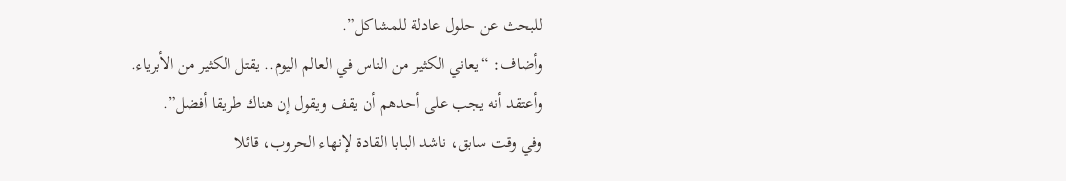للبحث عن حلول عادلة للمشاكل”.
وأضاف: “يعاني الكثير من الناس في العالم اليوم.. يقتل الكثير من الأبرياء. وأعتقد أنه يجب على أحدهم أن يقف ويقول إن هناك طريقا أفضل”.
وفي وقت سابق، ناشد البابا القادة لإنهاء الحروب، قائلا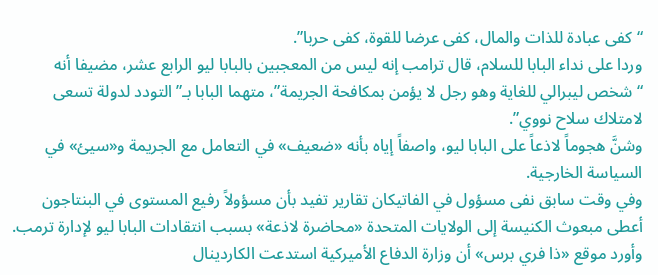“كفى عبادة للذات والمال، كفى عرضا للقوة، كفى حربا”.
وردا على نداء البابا للسلام، قال ترامب إنه ليس من المعجبين بالبابا ليو الرابع عشر، مضيفا أنه “شخص ليبرالي للغاية وهو رجل لا يؤمن بمكافحة الجريمة”، متهما البابا بـ”التودد لدولة تسعى لامتلاك سلاح نووي”.
وشنَّ هجوماً لاذعاً على البابا ليو، واصفاً إياه بأنه «ضعيف» في التعامل مع الجريمة و«سيئ» في السياسة الخارجية.
وفي وقت سابق نفى مسؤول في الفاتيكان تقارير تفيد بأن مسؤولاً رفيع المستوى في البنتاجون أعطى مبعوث الكنيسة إلى الولايات المتحدة «محاضرة لاذعة» بسبب انتقادات البابا ليو لإدارة ترمب.
وأورد موقع «ذا فري برس» أن وزارة الدفاع الأميركية استدعت الكاردينال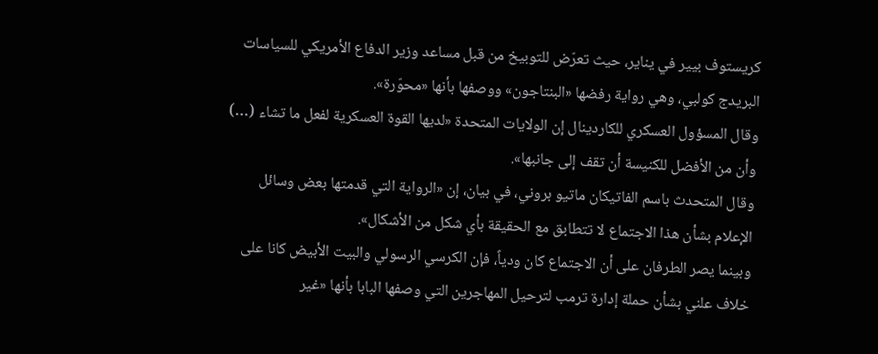كريستوف بيير في يناير، حيث تعرّض للتوبيخ من قبل مساعد وزير الدفاع الأمريكي للسياسات البريدج كولبي، وهي رواية رفضها «البنتاجون» ووصفها بأنها «محوّرة».
وقال المسؤول العسكري للكاردينال إن الولايات المتحدة «لديها القوة العسكرية لفعل ما تشاء (…) وأن من الأفضل للكنيسة أن تقف إلى جانبها».
وقال المتحدث باسم الفاتيكان ماتيو بروني، في بيان، إن «الرواية التي قدمتها بعض وسائل الإعلام بشأن هذا الاجتماع لا تتطابق مع الحقيقة بأي شكل من الأشكال».
وبينما يصر الطرفان على أن الاجتماع كان ودياً، فإن الكرسي الرسولي والبيت الأبيض كانا على خلاف علني بشأن حملة إدارة ترمب لترحيل المهاجرين التي وصفها البابا بأنها «غير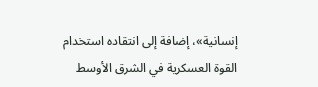إنسانية»، إضافة إلى انتقاده استخدام القوة العسكرية في الشرق الأوسط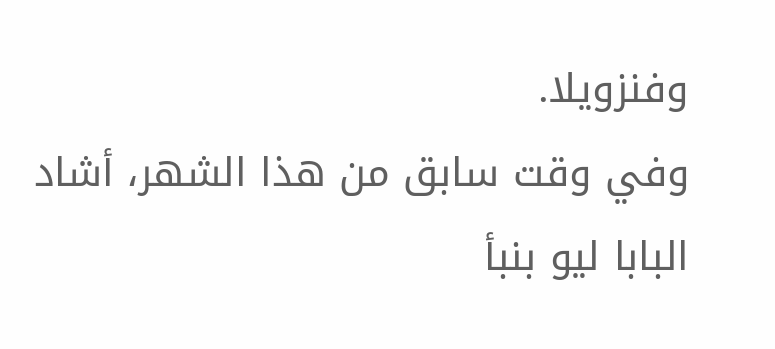وفنزويلا.
وفي وقت سابق من هذا الشهر، أشاد البابا ليو بنبأ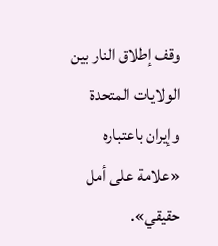وقف إطلاق النار بين الولايات المتحدة وإيران باعتباره «علامة على أمل حقيقي».